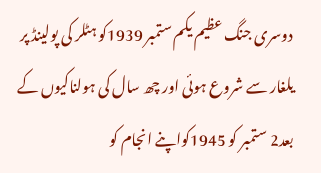دوسری جنگ عظیم یکم ستمبر 1939کو ہٹلر کی پولینڈ پر یلغار سے شروع ہوئی اور چھ سال کی ہولناکیوں کے بعد2 ستمبر کو 1945کواپنے انجام کو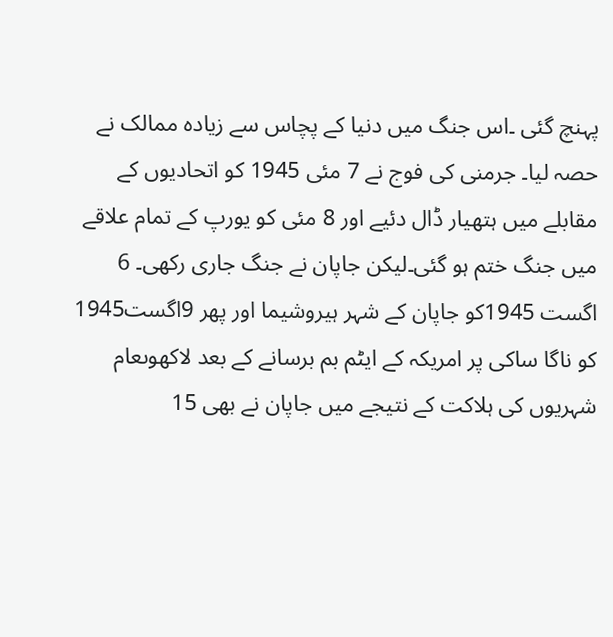پہنچ گئی ۔اس جنگ میں دنیا کے پچاس سے زیادہ ممالک نے حصہ لیا۔ جرمنی کی فوج نے 7 مئی 1945 کو اتحادیوں کے مقابلے میں ہتھیار ڈال دئیے اور 8 مئی کو یورپ کے تمام علاقے میں جنگ ختم ہو گئی۔لیکن جاپان نے جنگ جاری رکھی۔ 6 اگست 1945کو جاپان کے شہر ہیروشیما اور پھر 9اگست1945 کو ناگا ساکی پر امریکہ کے ایٹم بم برسانے کے بعد لاکھوںعام شہریوں کی ہلاکت کے نتیجے میں جاپان نے بھی 15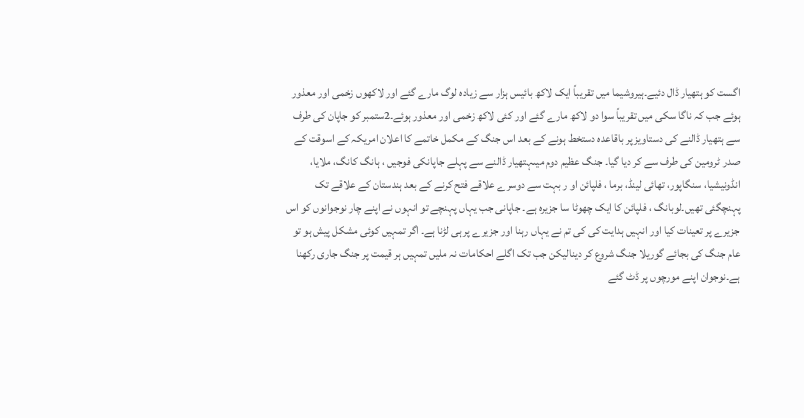اگست کو ہتھیار ڈال دئیے۔ہیروشیما میں تقریباً ایک لاکھ بائیس ہزار سے زیادہ لوگ مارے گئے اور لاکھوں زخمی اور معذور ہوئے جب کہ ناگا سکی میں تقریباً سوا دو لاکھ مارے گئے اور کئی لاکھ زخمی اور معذور ہوئے۔2ستمبر کو جاپان کی طرف سے ہتھیار ڈالنے کی دستاویز پر باقاعدہ دستخط ہونے کے بعد اس جنگ کے مکمل خاتمے کا اعلان امریکہ کے اسوقت کے صدر ٹرومین کی طرف سے کر دیا گیا۔ جنگ عظیم دوم میںہتھیار ڈالنے سے پہلے جاپانکی فوجیں ، ہانگ کانگ، ملایا، انڈونیشیا، سنگاپور، تھائی لینڈ، برما ، فلپائن او ر بہت سے دوسرے علاقے فتح کرنے کے بعد ہندستان کے علاقے تک پہنچگئی تھیں۔لوبانگ ، فلپائن کا ایک چھوٹا سا جزیرہ ہے۔ جاپانی جب یہاں پہنچے تو انہوں نے اپنے چار نوجوانوں کو اس جزیرے پر تعینات کیا اور انہیں ہدایت کی کی تم نے یہاں رہنا اور جزیرے پر ہی لڑنا ہے۔ اگر تمہیں کوئی مشکل پیش ہو تو عام جنگ کی بجائے گوریلا جنگ شروع کر دینالیکن جب تک اگلے احکامات نہ ملیں تمہیں ہر قیمت پر جنگ جاری رکھنا ہے۔نوجوان اپنے مورچوں پر ڈٹ گئے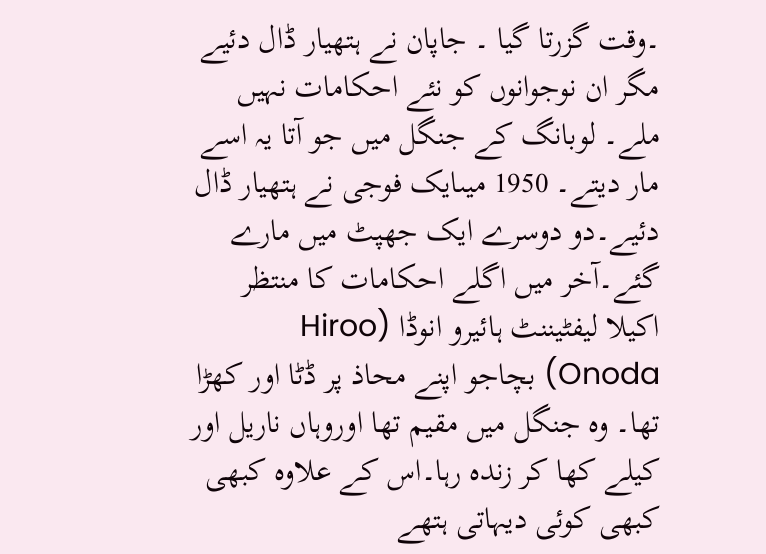۔وقت گزرتا گیا ۔ جاپان نے ہتھیار ڈال دئیے مگر ان نوجوانوں کو نئے احکامات نہیں ملے۔ لوبانگ کے جنگل میں جو آتا یہ اسے مار دیتے۔ 1950 میںایک فوجی نے ہتھیار ڈال دئیے۔دو دوسرے ایک جھپٹ میں مارے گئے۔آخر میں اگلے احکامات کا منتظر اکیلا لیفٹیننٹ ہائیرو انوڈا (Hiroo Onoda) بچاجو اپنے محاذ پر ڈٹا اور کھڑا تھا۔ وہ جنگل میں مقیم تھا اوروہاں ناریل اور کیلے کھا کر زندہ رہا۔اس کے علاوہ کبھی کبھی کوئی دیہاتی ہتھے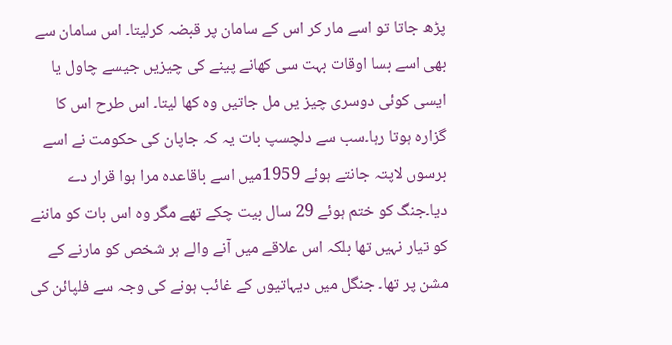پڑھ جاتا تو اسے مار کر اس کے سامان پر قبضہ کرلیتا۔ اس سامان سے بھی اسے بسا اوقات بہت سی کھانے پینے کی چیزیں جیسے چاول یا ایسی کوئی دوسری چیز یں مل جاتیں وہ کھا لیتا۔ اس طرح اس کا گزارہ ہوتا رہا۔سب سے دلچسپ بات یہ کہ جاپان کی حکومت نے اسے برسوں لاپتہ جانتے ہوئے 1959میں اسے باقاعدہ مرا ہوا قرار دے دیا۔جنگ کو ختم ہوئے 29 سال بیت چکے تھے مگر وہ اس بات کو ماننے کو تیار نہیں تھا بلکہ اس علاقے میں آنے والے ہر شخص کو مارنے کے مشن پر تھا۔ جنگل میں دیہاتیوں کے غائب ہونے کی وجہ سے فلپائن کی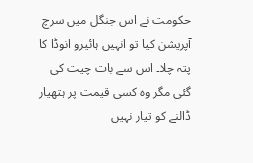حکومت نے اس جنگل میں سرچ آپریشن کیا تو انہیں ہائیرو انوڈا کا پتہ چلا۔ اس سے بات چیت کی گئی مگر وہ کسی قیمت پر ہتھیار ڈالنے کو تیار نہیں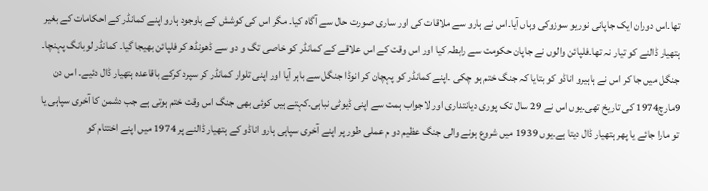تھا۔اس دوران ایک جاپانی نوریو سوزوکی وہاں آیا۔اس نے ہارو سے ملاقات کی اور ساری صورت حال سے آگاہ کیا۔ مگر اس کی کوشش کے باوجود ہارو اپنے کمانڈر کے احکامات کے بغیر ہتھیار ڈالنے کو تیار نہ تھا۔فلپائن والوں نے جاپان حکومت سے رابطہ کیا اور اس وقت کے اس علاقے کے کمانڈر کو خاصی تگ و دو سے ڈھونڈھ کر فلپائن بھیجا گیا۔ کمانڈر لوبانگ پہنچا۔ جنگل میں جا کر اس نے ہاہیرو اناڈو کو بتایا کہ جنگ ختم ہو چکی ۔اپنے کمانڈر کو پہچان کر انوڈا جنگل سے باہر آیا اور اپنی تلوار کمانڈر کر سپرد کرکے باقاعدہ ہتھیار ڈال دئیے۔ اس دن 9مارچ1974 کی تاریخ تھی۔یوں اس نے 29 سال تک پوری دیانتداری اور لاجواب ہمت سے اپنی ڈیوٹی نباہی۔کہتے ہیں کوئی بھی جنگ اس وقت ختم ہوتی ہے جب دشمن کا آخری سپاہی یا تو مارا جائے یا پھر ہتھیار ڈال دیتا ہے۔یوں 1939 میں شروع ہونے والی جنگ عظیم دو م عملی طور پر اپنے آخری سپاہی ہارو اناڈو کے ہتھیار ڈالنے پر 1974 میں اپنے اختتام کو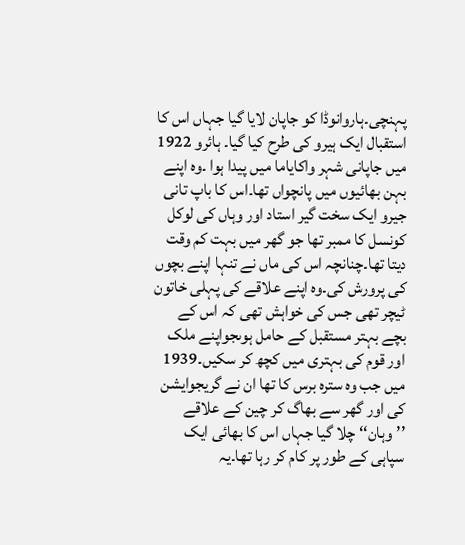پہنچی۔ہاروانوڈا کو جاپان لایا گیا جہاں اس کا استقبال ایک ہیرو کی طرح کیا گیا۔ ہائرو 1922 میں جاپانی شہر واکایاما میں پیدا ہوا ۔وہ اپنے بہن بھائیوں میں پانچواں تھا۔اس کا باپ تانی جیرو ایک سخت گیر استاد اور وہاں کی لوکل کونسل کا ممبر تھا جو گھر میں بہت کم وقت دیتا تھا۔چنانچہ اس کی ماں نے تنہا اپنے بچوں کی پرورش کی۔وہ اپنے علاقے کی پہلی خاتون ٹیچر تھی جس کی خواہش تھی کہ اس کے بچے بہتر مستقبل کے حامل ہوںجواپنے ملک اور قوم کی بہتری میں کچھ کر سکیں۔1939 میں جب وہ سترہ برس کا تھا ان نے گریجوایشن کی اور گھر سے بھاگ کر چین کے علاقے ’’وہان‘‘ چلا گیا جہاں اس کا بھائی ایک سپاہی کے طور پر کام کر رہا تھا۔یہ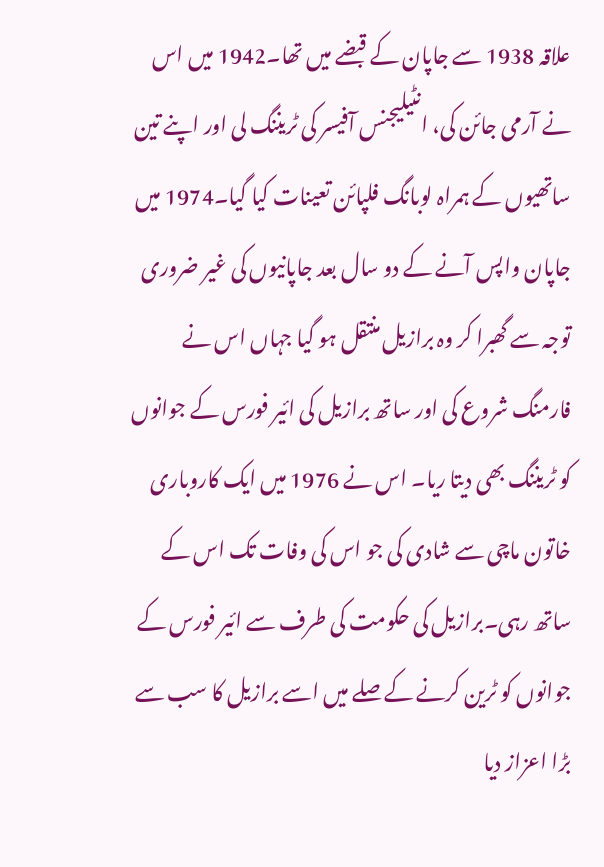علاقہ 1938 سے جاپان کے قبضے میں تھا۔1942 میں اس نے آرمی جائن کی، انٹیلیجنس آفیسر کی ٹریننگ لی اور اپنے تین ساتھیوں کے ہمراہ لوبانگ فلپائن تعینات کیا گیا۔1974 میں جاپان واپس آنے کے دو سال بعد جاپانیوں کی غیر ضروری توجہ سے گھبرا کر وہ برازیل منتقل ہو گیا جہاں اس نے فارمنگ شروع کی اور ساتھ برازیل کی ائیر فورس کے جوانوں کو ٹریننگ بھی دیتا ریا۔ اس نے 1976 میں ایک کاروباری خاتون ماچی سے شادی کی جو اس کی وفات تک اس کے ساتھ رہی۔برازیل کی حکومت کی طرف سے ائیر فورس کے جوانوں کو ٹرین کرنے کے صلے میں اسے برازیل کا سب سے بڑا اعزاز دیا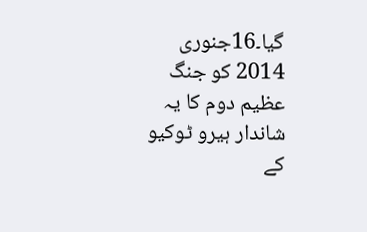گیا۔16جنوری 2014 کو جنگ عظیم دوم کا یہ شاندار ہیرو ٹوکیو کے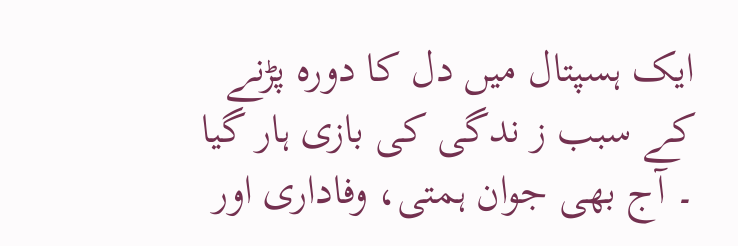ایک ہسپتال میں دل کا دورہ پڑنے کے سبب ز ندگی کی بازی ہار گیا ۔ آج بھی جوان ہمتی، وفاداری اور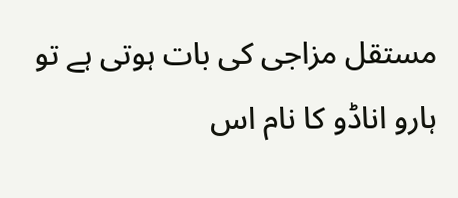مستقل مزاجی کی بات ہوتی ہے تو ہارو اناڈو کا نام اس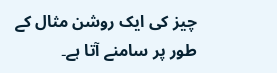چیز کی ایک روشن مثال کے طور پر سامنے آتا ہے۔